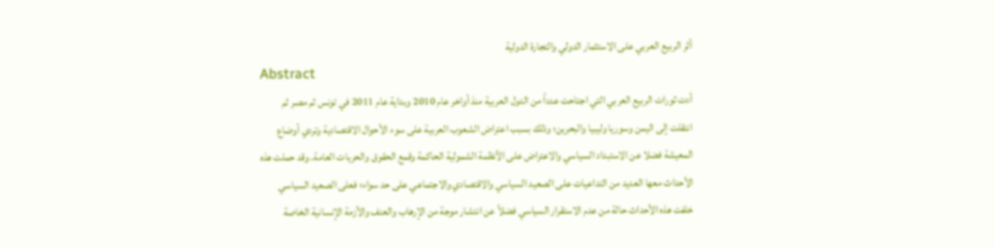أثر الربيع العربي على الاستثمار الدولي والتجارة الدولية
Abstract
أدت ثورات الربيع العربي التي اجتاحت عدداً من الدول العربية منذ أواخر عام 2010 وبداية عام 2011 في تونس ثم مصر ثم انتقلت إلى اليمن وسوريا وليبيا والبحرين؛ وذلك بسبب اعتراض الشعوب العربية على سوء الأحوال الاقتصادية وتردي أوضاع المعيشة فضلا عن الاستبداد السياسي والاعتراض على الأنظمة الشمولية الحاكمة وقمع الحقوق والحريات العامة. وقد حملت هذه الأحداث معها العديد من التداعيات على الصعيد السياسي والاقتصادي والاجتماعي على حد سواء؛ فعلى الصعيد السياسي خلفت هذه الأحداث حالة من عدم الاستقرار السياسي فضلاً عن انتشار موجة من الإرهاب والعنف والأزمة الإنسانية الخاصة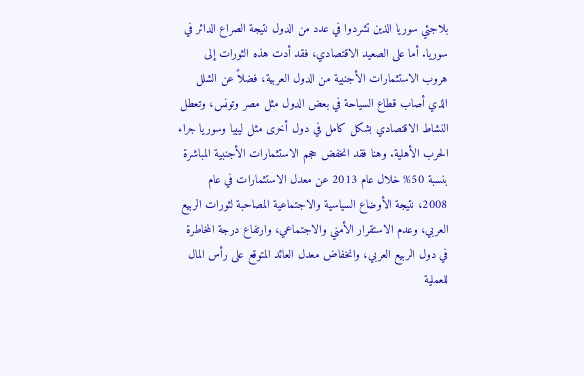بلاجئي سوريا الذين تشردوا في عدد من الدول نتيجة الصراع الدائر في سوريا. أما على الصعيد الاقتصادي، فقد أدت هذه الثورات إلى هروب الاستثمارات الأجنبية من الدول العربية، فضلاً عن الشلل الذي أصاب قطاع السياحة في بعض الدول مثل مصر وتونس، وتعطل النشاط الاقتصادي بشكل كامل في دول أخرى مثل ليبيا وسوريا جراء الحرب الأهلية. وهنا فقد انخفض حجم الاستثمارات الأجنبية المباشرة بنسبة 50% خلال عام 2013 عن معدل الاستثمارات في عام 2008، نتيجة الأوضاع السياسية والاجتماعية المصاحبة لثورات الربيع العربي، وعدم الاستقرار الأمني والاجتماعي، وارتفاع درجة المخاطرة في دول الربيع العربي، وانخفاض معدل العائد المتوقع على رأس المال للعملية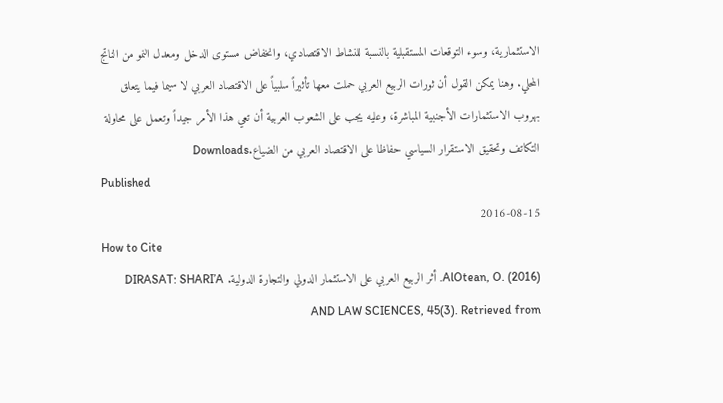الاستثمارية، وسوء التوقعات المستقبلية بالنسبة للنشاط الاقتصادي، وانخفاض مستوى الدخل ومعدل النمو من الناتج المحلي. وهنا يمكن القول أن ثورات الربيع العربي حملت معها تأثيراً سلبياً على الاقتصاد العربي لا سيما فيما يتعلق بهروب الاستثمارات الأجنبية المباشرة، وعليه يجب على الشعوب العربية أن تعي هذا الأمر جيداً وتعمل على محاولة التكاتف وتحقيق الاستقرار السياسي حفاظا على الاقتصاد العربي من الضياع.Downloads
Published
2016-08-15
How to Cite
AlOtean, O. (2016). أثر الربيع العربي على الاستثمار الدولي والتجارة الدولية. DIRASAT: SHARI’A AND LAW SCIENCES, 45(3). Retrieved from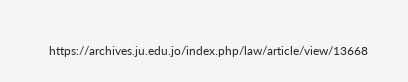https://archives.ju.edu.jo/index.php/law/article/view/13668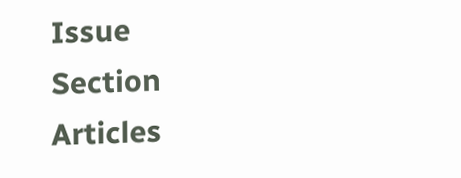Issue
Section
Articles